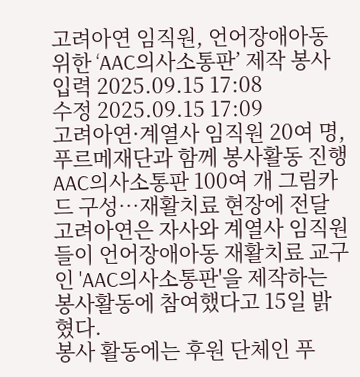고려아연 임직원, 언어장애아동 위한 ‘AAC의사소통판’ 제작 봉사
입력 2025.09.15 17:08
수정 2025.09.15 17:09
고려아연·계열사 임직원 20여 명, 푸르메재단과 함께 봉사활동 진행
AAC의사소통판 100여 개 그림카드 구성…재활치료 현장에 전달
고려아연은 자사와 계열사 임직원들이 언어장애아동 재활치료 교구인 'AAC의사소통판'을 제작하는 봉사활동에 참여했다고 15일 밝혔다.
봉사 활동에는 후원 단체인 푸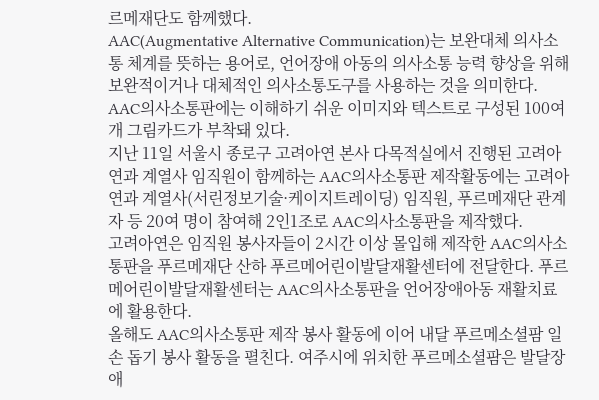르메재단도 함께했다.
AAC(Augmentative Alternative Communication)는 보완대체 의사소통 체계를 뜻하는 용어로, 언어장애 아동의 의사소통 능력 향상을 위해 보완적이거나 대체적인 의사소통도구를 사용하는 것을 의미한다. AAC의사소통판에는 이해하기 쉬운 이미지와 텍스트로 구성된 100여 개 그림카드가 부착돼 있다.
지난 11일 서울시 종로구 고려아연 본사 다목적실에서 진행된 고려아연과 계열사 임직원이 함께하는 AAC의사소통판 제작활동에는 고려아연과 계열사(서린정보기술·케이지트레이딩) 임직원, 푸르메재단 관계자 등 20여 명이 참여해 2인1조로 AAC의사소통판을 제작했다.
고려아연은 임직원 봉사자들이 2시간 이상 몰입해 제작한 AAC의사소통판을 푸르메재단 산하 푸르메어린이발달재활센터에 전달한다. 푸르메어린이발달재활센터는 AAC의사소통판을 언어장애아동 재활치료에 활용한다.
올해도 AAC의사소통판 제작 봉사 활동에 이어 내달 푸르메소셜팜 일손 돕기 봉사 활동을 펼친다. 여주시에 위치한 푸르메소셜팜은 발달장애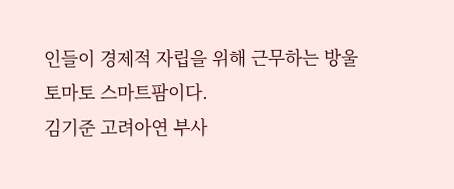인들이 경제적 자립을 위해 근무하는 방울토마토 스마트팜이다.
김기준 고려아연 부사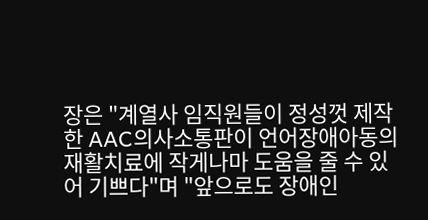장은 "계열사 임직원들이 정성껏 제작한 AAC의사소통판이 언어장애아동의 재활치료에 작게나마 도움을 줄 수 있어 기쁘다"며 "앞으로도 장애인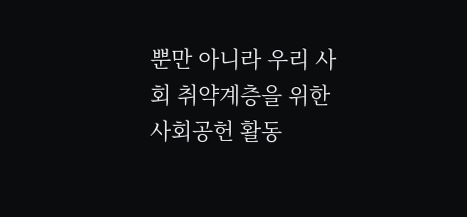뿐만 아니라 우리 사회 취약계층을 위한 사회공헌 활동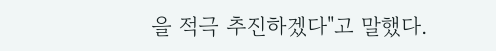을 적극 추진하겠다"고 말했다.